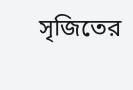সৃজিতের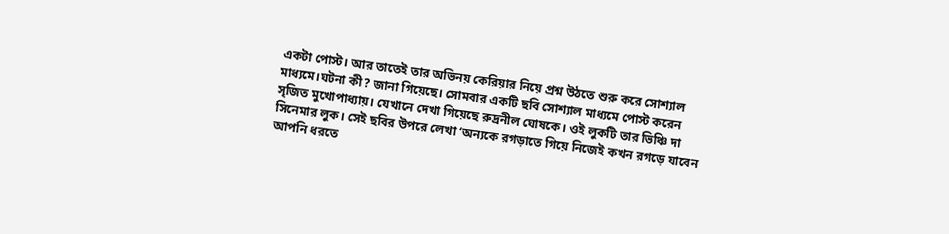একটা পোস্ট। আর তাতেই তার অভিনয় কেরিয়ার নিয়ে প্রশ্ন উঠতে শুরু করে সোশ্যাল মাধ্যমে।ঘটনা কী? জানা গিয়েছে। সোমবার একটি ছবি সোশ্যাল মাধ্যমে পোস্ট করেন সৃজিত মুখোপাধ্যায়। যেখানে দেখা গিয়েছে রুদ্রনীল ঘোষকে। ওই লুকটি তার ভিঞ্চি দা সিনেমার লুক। সেই ছবির উপরে লেখা ‘অন্যকে রগড়াতে গিয়ে নিজেই কখন রগড়ে যাবেন আপনি ধরতে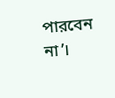পারবেন না’।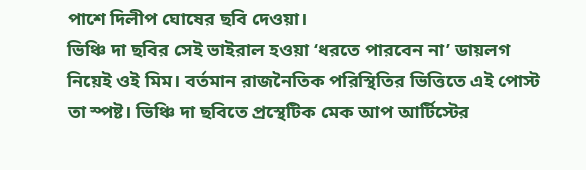পাশে দিলীপ ঘোষের ছবি দেওয়া।
ভিঞ্চি দা ছবির সেই ভাইরাল হওয়া ‘ধরতে পারবেন না’ ডায়লগ নিয়েই ওই মিম। বর্তমান রাজনৈতিক পরিস্থিতির ভিত্তিতে এই পোস্ট তা স্পষ্ট। ভিঞ্চি দা ছবিতে প্রস্থেটিক মেক আপ আর্টিস্টের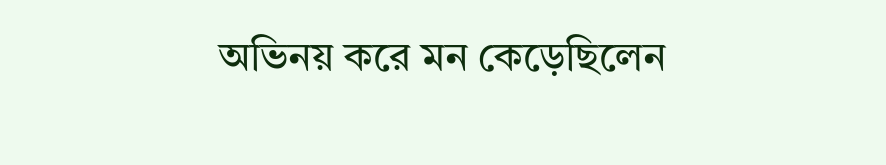অভিনয় করে মন কেড়েছিলেন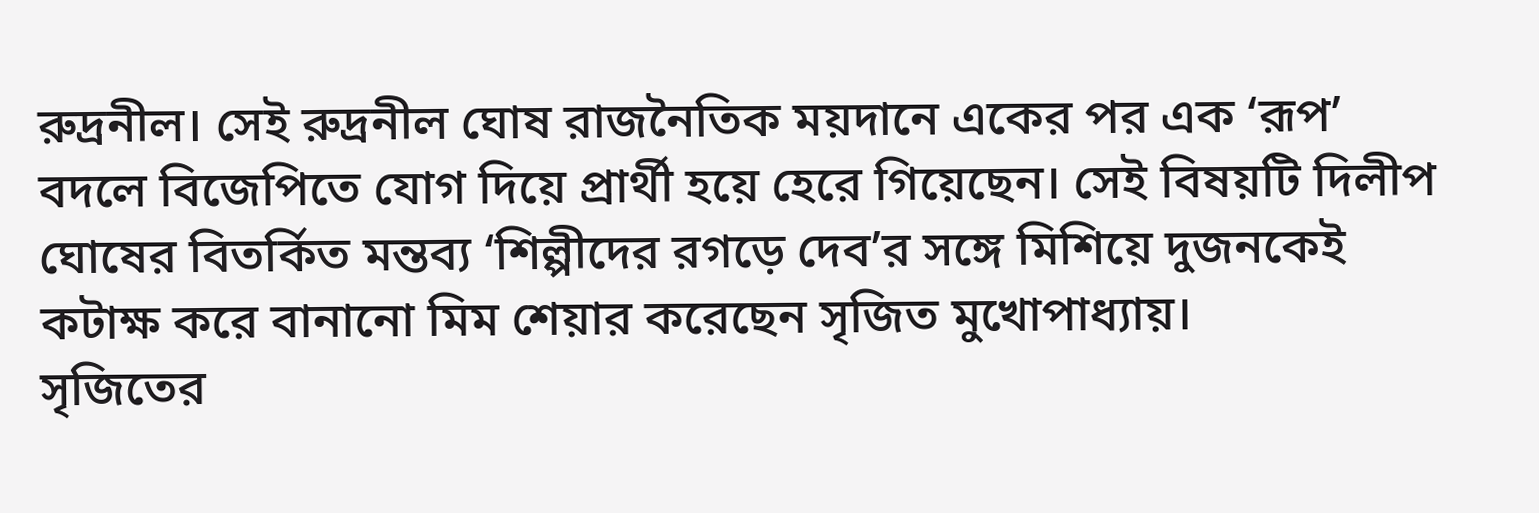রুদ্রনীল। সেই রুদ্রনীল ঘোষ রাজনৈতিক ময়দানে একের পর এক ‘রূপ’ বদলে বিজেপিতে যোগ দিয়ে প্রার্থী হয়ে হেরে গিয়েছেন। সেই বিষয়টি দিলীপ ঘোষের বিতর্কিত মন্তব্য ‘শিল্পীদের রগড়ে দেব’র সঙ্গে মিশিয়ে দুজনকেই কটাক্ষ করে বানানো মিম শেয়ার করেছেন সৃজিত মুখোপাধ্যায়।
সৃজিতের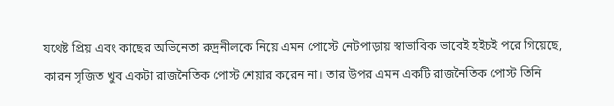যথেষ্ট প্রিয় এবং কাছের অভিনেতা রুদ্রনীলকে নিয়ে এমন পোস্টে নেটপাড়ায় স্বাভাবিক ভাবেই হইচই পরে গিয়েছে, কারন সৃজিত খুব একটা রাজনৈতিক পোস্ট শেয়ার করেন না। তার উপর এমন একটি রাজনৈতিক পোস্ট তিনি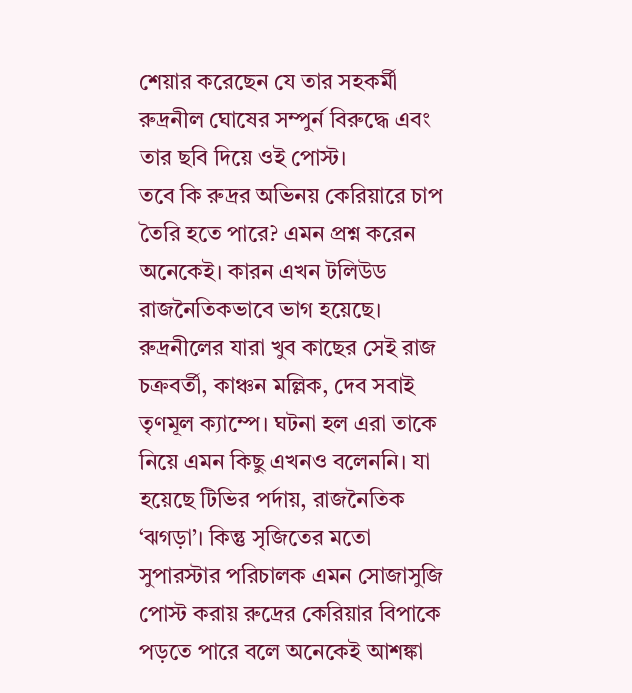শেয়ার করেছেন যে তার সহকর্মী রুদ্রনীল ঘোষের সম্পুর্ন বিরুদ্ধে এবং তার ছবি দিয়ে ওই পোস্ট।
তবে কি রুদ্রর অভিনয় কেরিয়ারে চাপ তৈরি হতে পারে? এমন প্রশ্ন করেন অনেকেই। কারন এখন টলিউড রাজনৈতিকভাবে ভাগ হয়েছে। রুদ্রনীলের যারা খুব কাছের সেই রাজ চক্রবর্তী, কাঞ্চন মল্লিক, দেব সবাই তৃণমূল ক্যাম্পে। ঘটনা হল এরা তাকে নিয়ে এমন কিছু এখনও বলেননি। যা হয়েছে টিভির পর্দায়, রাজনৈতিক ‘ঝগড়া’। কিন্তু সৃজিতের মতো সুপারস্টার পরিচালক এমন সোজাসুজি পোস্ট করায় রুদ্রের কেরিয়ার বিপাকে পড়তে পারে বলে অনেকেই আশঙ্কা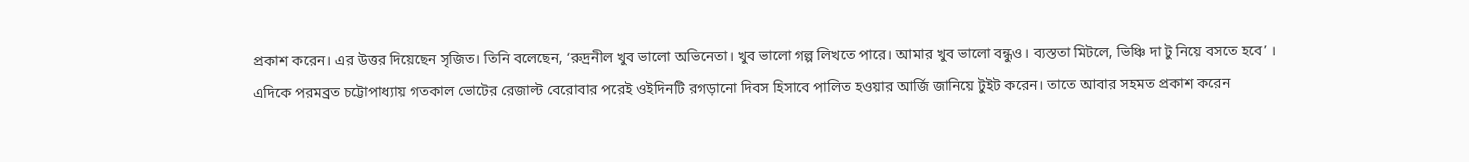প্রকাশ করেন। এর উত্তর দিয়েছেন সৃজিত। তিনি বলেছেন, ‘রুদ্রনীল খুব ভালো অভিনেতা। খুব ভালো গল্প লিখতে পারে। আমার খুব ভালো বন্ধুও। ব্যস্ততা মিটলে, ভিঞ্চি দা টু নিয়ে বসতে হবে’ ।
এদিকে পরমব্রত চট্টোপাধ্যায় গতকাল ভোটের রেজাল্ট বেরোবার পরেই ওইদিনটি রগড়ানো দিবস হিসাবে পালিত হওয়ার আর্জি জানিয়ে টুইট করেন। তাতে আবার সহমত প্রকাশ করেন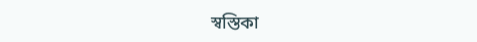স্বস্তিকা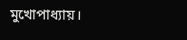মুখোপাধ্যায়।